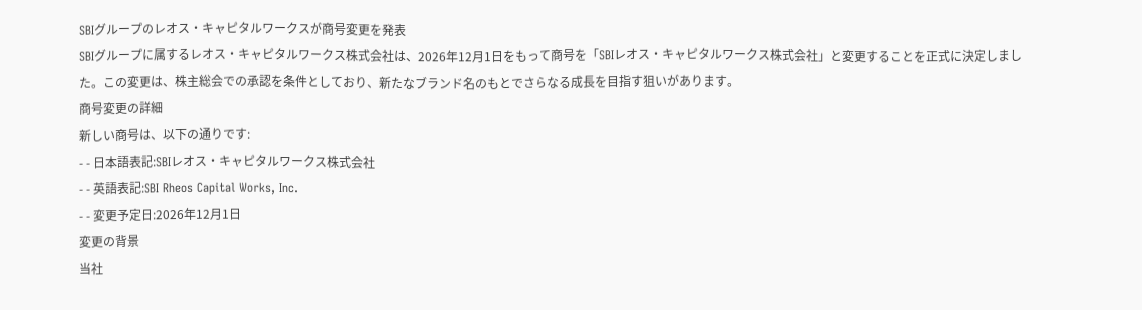SBIグループのレオス・キャピタルワークスが商号変更を発表
SBIグループに属するレオス・キャピタルワークス株式会社は、2026年12月1日をもって商号を「SBIレオス・キャピタルワークス株式会社」と変更することを正式に決定しました。この変更は、株主総会での承認を条件としており、新たなブランド名のもとでさらなる成長を目指す狙いがあります。
商号変更の詳細
新しい商号は、以下の通りです:
- - 日本語表記:SBIレオス・キャピタルワークス株式会社
- - 英語表記:SBI Rheos Capital Works, Inc.
- - 変更予定日:2026年12月1日
変更の背景
当社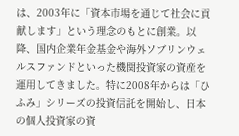は、2003年に「資本市場を通じて社会に貢献します」という理念のもとに創業。以降、国内企業年金基金や海外ソブリンウェルスファンドといった機関投資家の資産を運用してきました。特に2008年からは「ひふみ」シリーズの投資信託を開始し、日本の個人投資家の資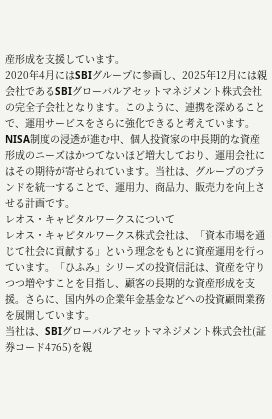産形成を支援しています。
2020年4月にはSBIグループに参画し、2025年12月には親会社であるSBIグローバルアセットマネジメント株式会社の完全子会社となります。このように、連携を深めることで、運用サービスをさらに強化できると考えています。
NISA制度の浸透が進む中、個人投資家の中長期的な資産形成のニーズはかつてないほど増大しており、運用会社にはその期待が寄せられています。当社は、グループのブランドを統一することで、運用力、商品力、販売力を向上させる計画です。
レオス・キャピタルワークスについて
レオス・キャピタルワークス株式会社は、「資本市場を通じて社会に貢献する」という理念をもとに資産運用を行っています。「ひふみ」シリーズの投資信託は、資産を守りつつ増やすことを目指し、顧客の長期的な資産形成を支援。さらに、国内外の企業年金基金などへの投資顧問業務を展開しています。
当社は、SBIグローバルアセットマネジメント株式会社(証券コード4765)を親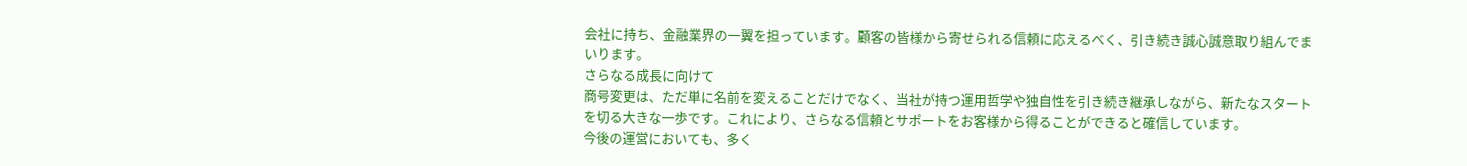会社に持ち、金融業界の一翼を担っています。顧客の皆様から寄せられる信頼に応えるべく、引き続き誠心誠意取り組んでまいります。
さらなる成長に向けて
商号変更は、ただ単に名前を変えることだけでなく、当社が持つ運用哲学や独自性を引き続き継承しながら、新たなスタートを切る大きな一歩です。これにより、さらなる信頼とサポートをお客様から得ることができると確信しています。
今後の運営においても、多く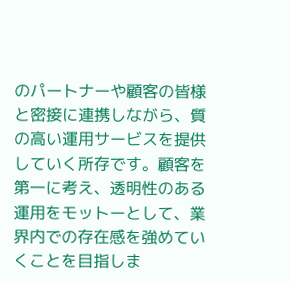のパートナーや顧客の皆様と密接に連携しながら、質の高い運用サービスを提供していく所存です。顧客を第一に考え、透明性のある運用をモットーとして、業界内での存在感を強めていくことを目指しま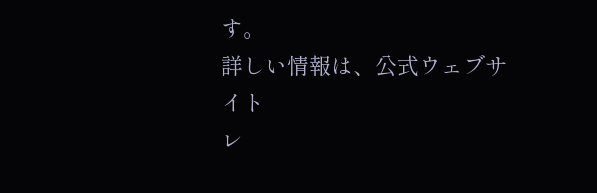す。
詳しい情報は、公式ウェブサイト
レ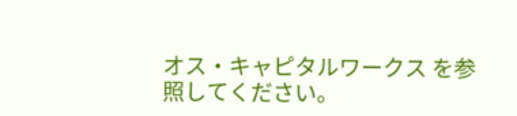オス・キャピタルワークス を参照してください。